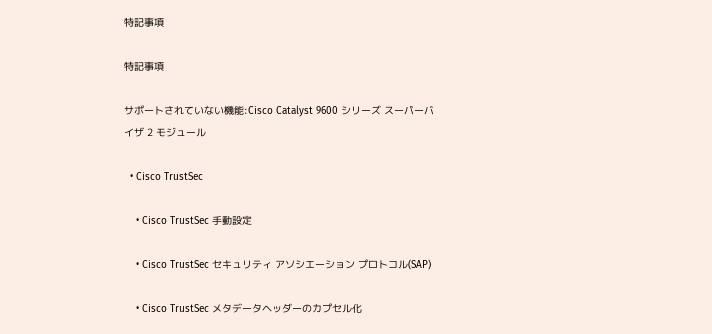特記事項

特記事項

サポートされていない機能:Cisco Catalyst 9600 シリーズ スーパーバイザ 2 モジュール

  • Cisco TrustSec

    • Cisco TrustSec 手動設定

    • Cisco TrustSec セキュリティ アソシエーション プロトコル(SAP)

    • Cisco TrustSec メタデータヘッダーのカプセル化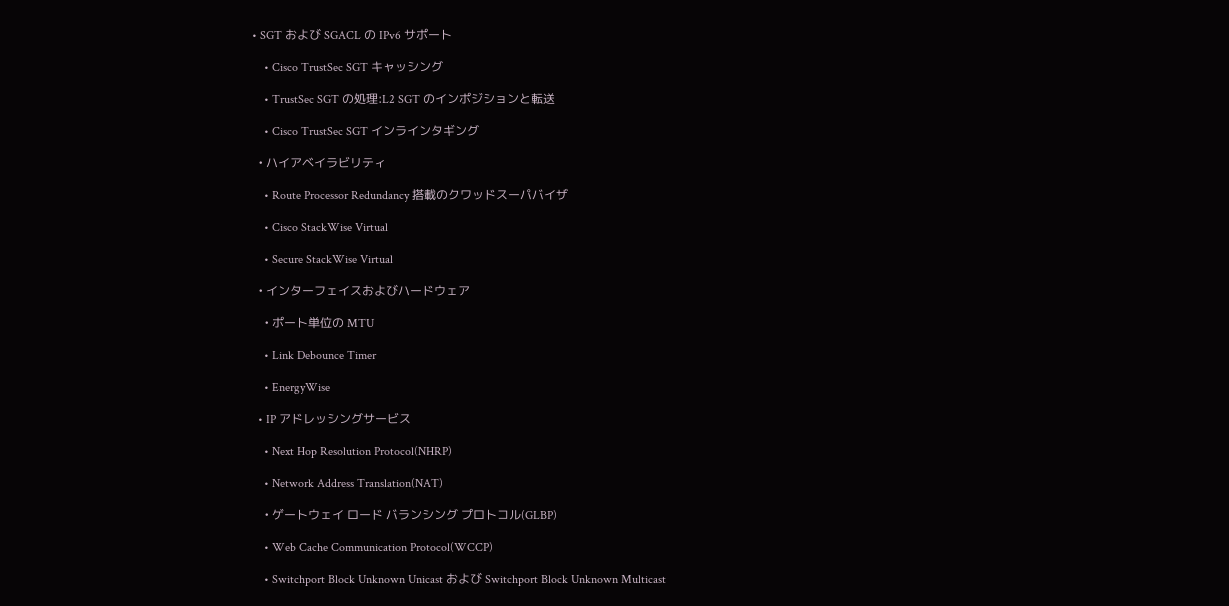• SGT および SGACL の IPv6 サポート

    • Cisco TrustSec SGT キャッシング

    • TrustSec SGT の処理:L2 SGT のインポジションと転送

    • Cisco TrustSec SGT インラインタギング

  • ハイアベイラビリティ

    • Route Processor Redundancy 搭載のクワッドスーパバイザ

    • Cisco StackWise Virtual

    • Secure StackWise Virtual

  • インターフェイスおよびハードウェア

    • ポート単位の MTU

    • Link Debounce Timer

    • EnergyWise

  • IP アドレッシングサービス

    • Next Hop Resolution Protocol(NHRP)

    • Network Address Translation(NAT)

    • ゲートウェイ ロード バランシング プロトコル(GLBP)

    • Web Cache Communication Protocol(WCCP)

    • Switchport Block Unknown Unicast および Switchport Block Unknown Multicast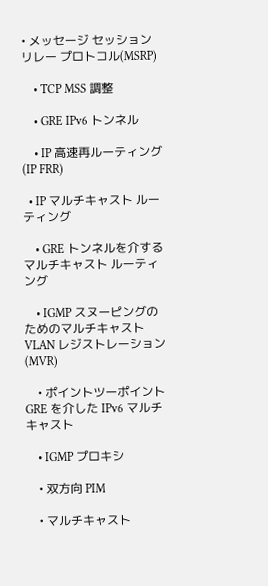• メッセージ セッション リレー プロトコル(MSRP)

    • TCP MSS 調整

    • GRE IPv6 トンネル

    • IP 高速再ルーティング(IP FRR)

  • IP マルチキャスト ルーティング

    • GRE トンネルを介するマルチキャスト ルーティング

    • IGMP スヌーピングのためのマルチキャスト VLAN レジストレーション(MVR)

    • ポイントツーポイント GRE を介した IPv6 マルチキャスト

    • IGMP プロキシ

    • 双方向 PIM

    • マルチキャスト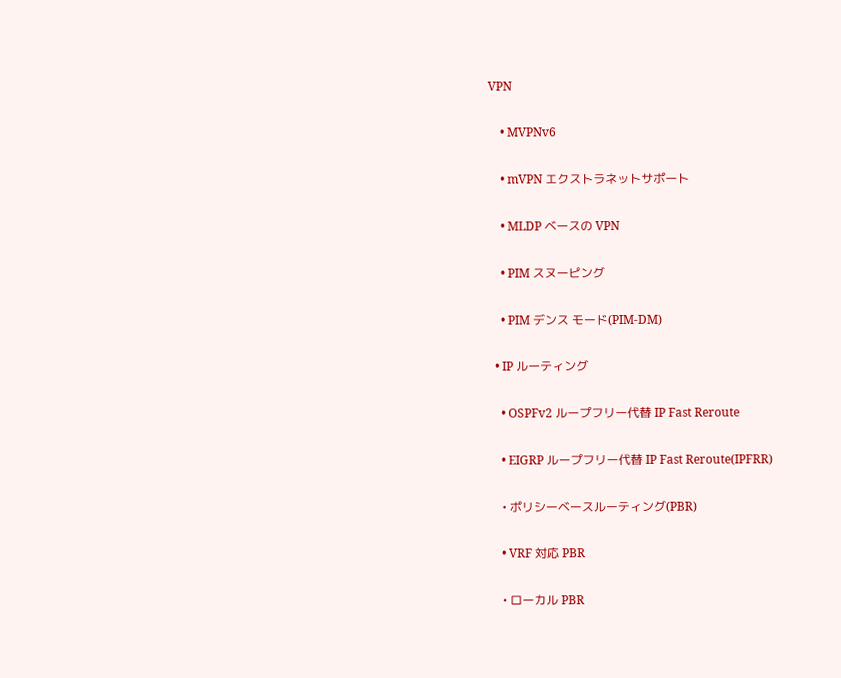VPN

    • MVPNv6

    • mVPN エクストラネットサポート

    • MLDP ベースの VPN

    • PIM スヌーピング

    • PIM デンス モード(PIM-DM)

  • IP ルーティング

    • OSPFv2 ループフリー代替 IP Fast Reroute

    • EIGRP ループフリー代替 IP Fast Reroute(IPFRR)

    • ポリシーベースルーティング(PBR)

    • VRF 対応 PBR

    • ローカル PBR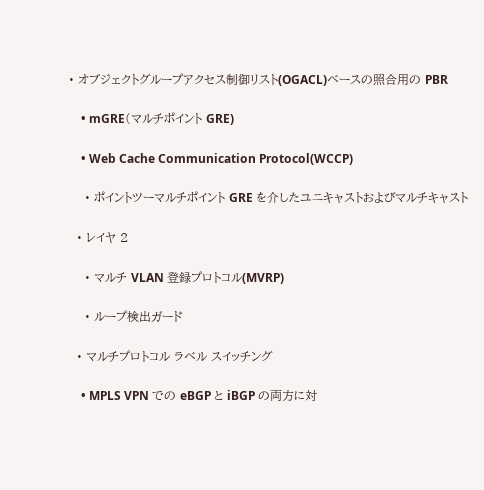• オブジェクトグループアクセス制御リスト(OGACL)ベースの照合用の PBR

    • mGRE(マルチポイント GRE)

    • Web Cache Communication Protocol(WCCP)

    • ポイントツーマルチポイント GRE を介したユニキャストおよびマルチキャスト

  • レイヤ 2

    • マルチ VLAN 登録プロトコル(MVRP)

    • ループ検出ガード

  • マルチプロトコル ラベル スイッチング

    • MPLS VPN での eBGP と iBGP の両方に対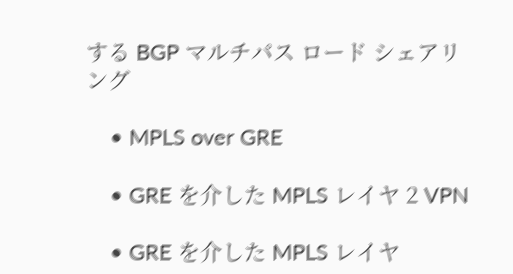する BGP マルチパス ロード シェアリング

    • MPLS over GRE

    • GRE を介した MPLS レイヤ 2 VPN

    • GRE を介した MPLS レイヤ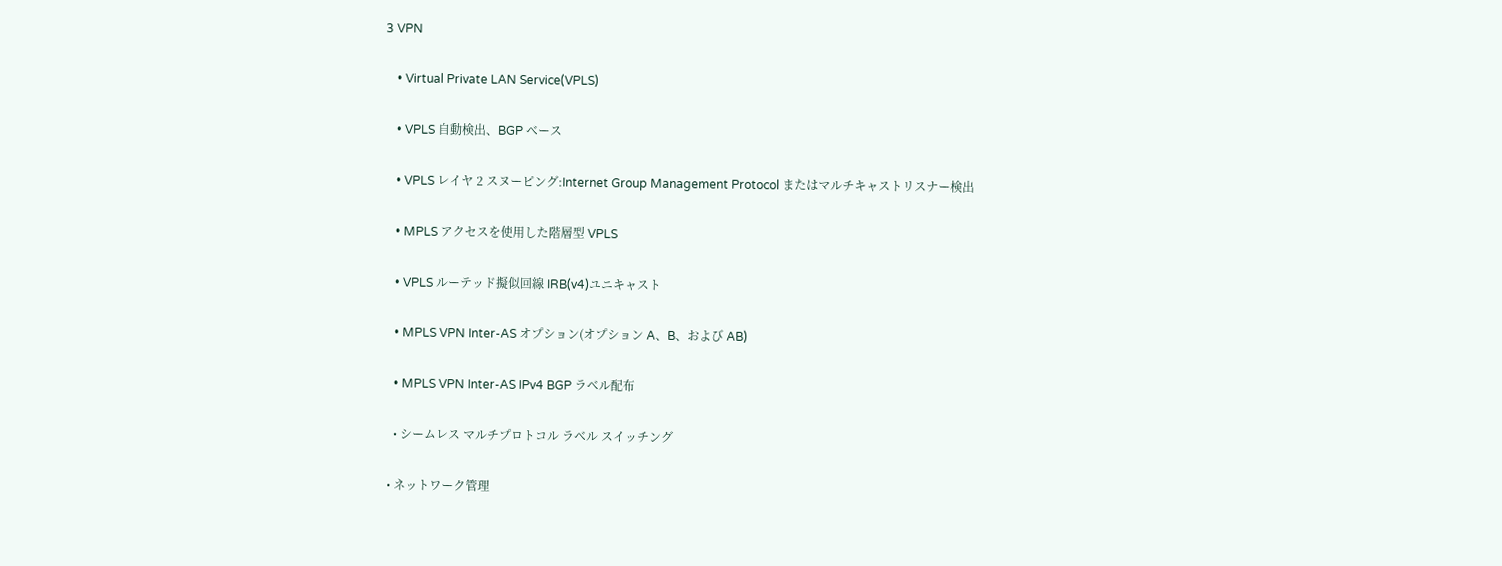3 VPN

    • Virtual Private LAN Service(VPLS)

    • VPLS 自動検出、BGP ベース

    • VPLS レイヤ 2 スヌーピング:Internet Group Management Protocol またはマルチキャストリスナー検出

    • MPLS アクセスを使用した階層型 VPLS

    • VPLS ルーテッド擬似回線 IRB(v4)ユニキャスト

    • MPLS VPN Inter-AS オプション(オプション A、B、および AB)

    • MPLS VPN Inter-AS IPv4 BGP ラベル配布

    • シームレス マルチプロトコル ラベル スイッチング

  • ネットワーク管理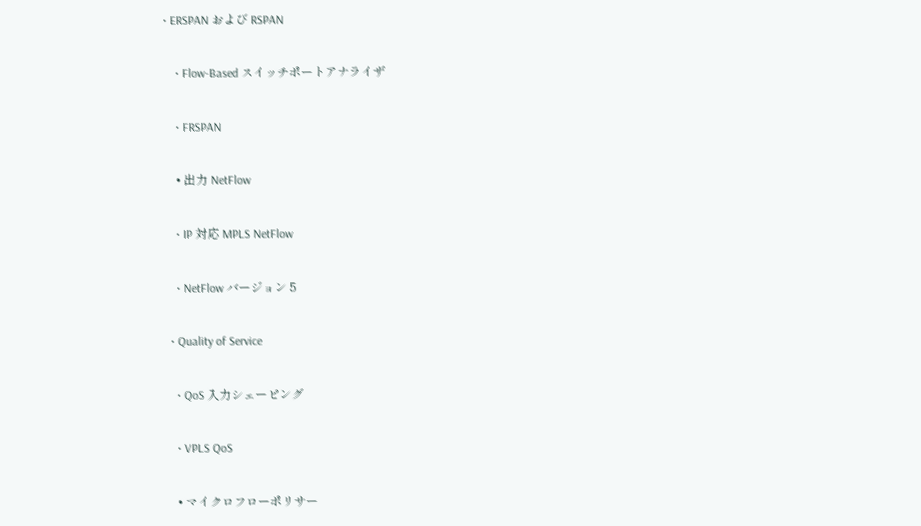• ERSPAN および RSPAN

    • Flow-Based スイッチポートアナライザ

    • FRSPAN

    • 出力 NetFlow

    • IP 対応 MPLS NetFlow

    • NetFlow バージョン 5

  • Quality of Service

    • QoS 入力シェーピング

    • VPLS QoS

    • マイクロフローポリサー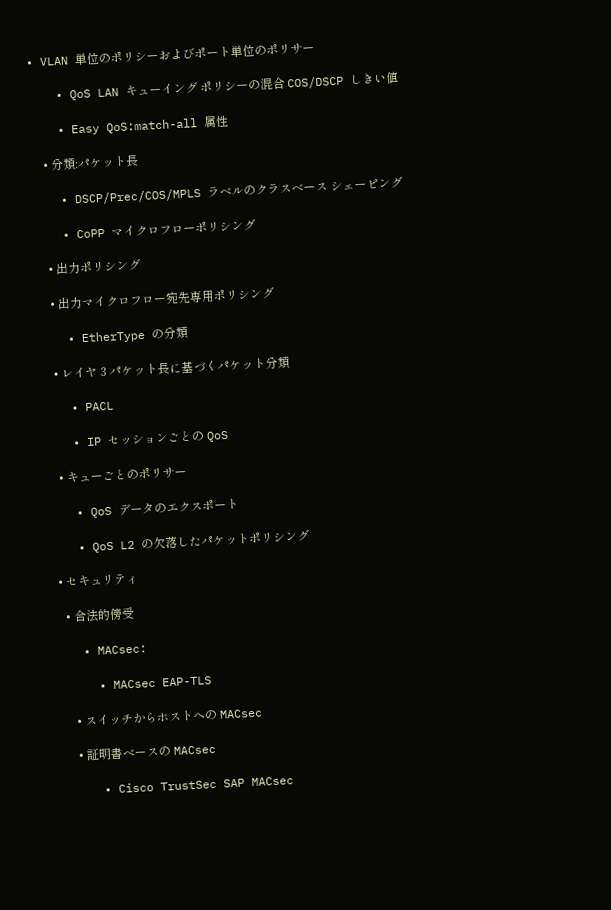• VLAN 単位のポリシーおよびポート単位のポリサー

    • QoS LAN キューイング ポリシーの混合 COS/DSCP しきい値

    • Easy QoS:match-all 属性

    • 分類:パケット長

    • DSCP/Prec/COS/MPLS ラベルのクラスベース シェーピング

    • CoPP マイクロフローポリシング

    • 出力ポリシング

    • 出力マイクロフロー宛先専用ポリシング

    • EtherType の分類

    • レイヤ 3 パケット長に基づくパケット分類

    • PACL

    • IP セッションごとの QoS

    • キューごとのポリサー

    • QoS データのエクスポート

    • QoS L2 の欠落したパケットポリシング

  • セキュリティ

    • 合法的傍受

    • MACsec:

      • MACsec EAP-TLS

      • スイッチからホストへの MACsec

      • 証明書ベースの MACsec

      • Cisco TrustSec SAP MACsec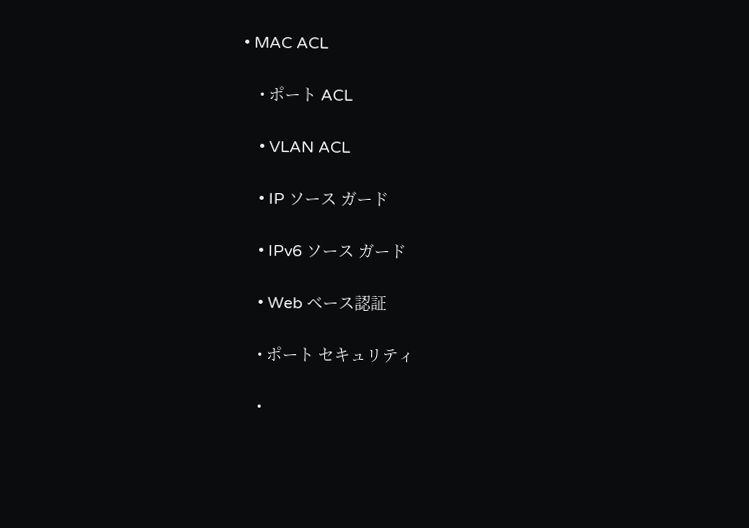• MAC ACL

    • ポート ACL

    • VLAN ACL

    • IP ソース ガード

    • IPv6 ソース ガード

    • Web ベース認証

    • ポート セキュリティ

    •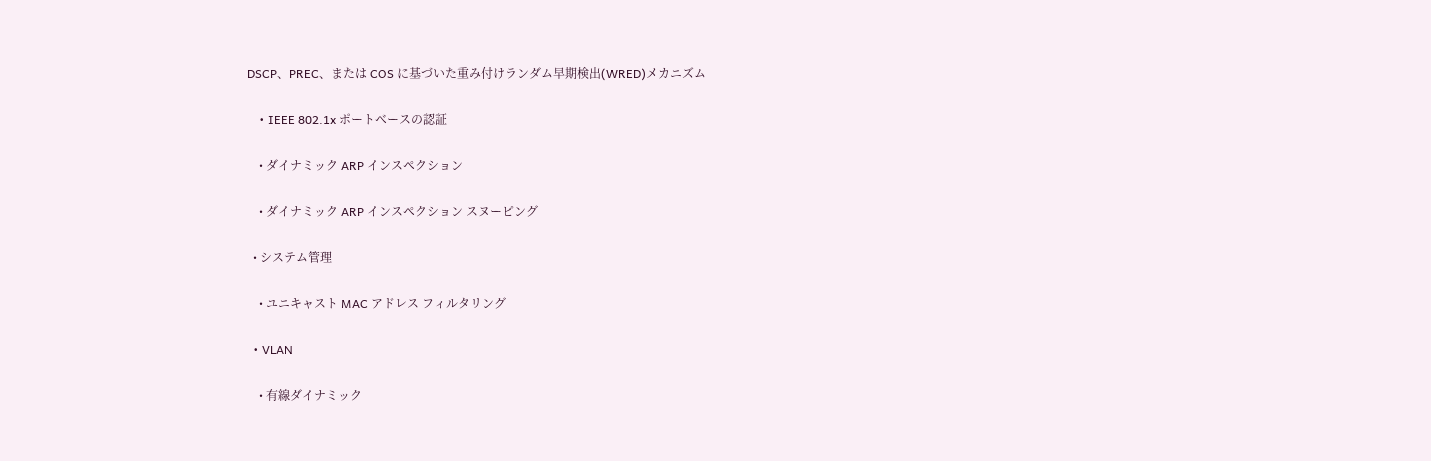DSCP、PREC、または COS に基づいた重み付けランダム早期検出(WRED)メカニズム

    • IEEE 802.1x ポートベースの認証

    • ダイナミック ARP インスペクション

    • ダイナミック ARP インスペクション スヌーピング

  • システム管理

    • ユニキャスト MAC アドレス フィルタリング

  • VLAN

    • 有線ダイナミック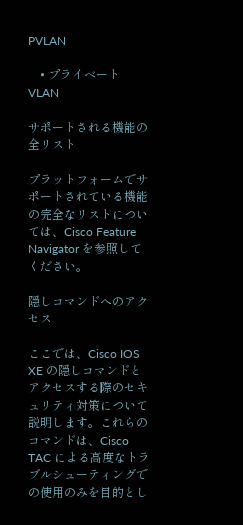PVLAN

    • プライベート VLAN

サポートされる機能の全リスト

プラットフォームでサポートされている機能の完全なリストについては、Cisco Feature Navigator を参照してください。

隠しコマンドへのアクセス

ここでは、Cisco IOS XE の隠しコマンドとアクセスする際のセキュリティ対策について説明します。これらのコマンドは、Cisco TAC による高度なトラブルシューティングでの使用のみを目的とし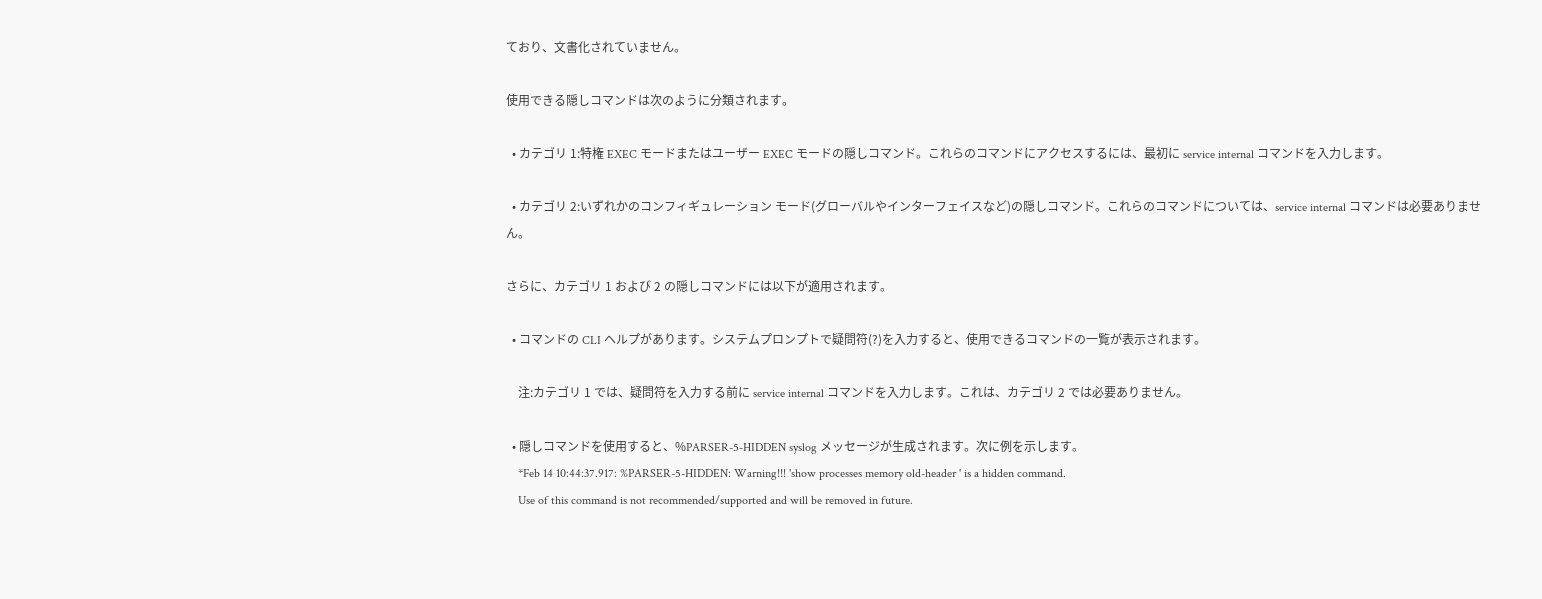ており、文書化されていません。

使用できる隠しコマンドは次のように分類されます。

  • カテゴリ 1:特権 EXEC モードまたはユーザー EXEC モードの隠しコマンド。これらのコマンドにアクセスするには、最初に service internal コマンドを入力します。

  • カテゴリ 2:いずれかのコンフィギュレーション モード(グローバルやインターフェイスなど)の隠しコマンド。これらのコマンドについては、service internal コマンドは必要ありません。

さらに、カテゴリ 1 および 2 の隠しコマンドには以下が適用されます。

  • コマンドの CLI ヘルプがあります。システムプロンプトで疑問符(?)を入力すると、使用できるコマンドの一覧が表示されます。

    注:カテゴリ 1 では、疑問符を入力する前に service internal コマンドを入力します。これは、カテゴリ 2 では必要ありません。

  • 隠しコマンドを使用すると、%PARSER-5-HIDDEN syslog メッセージが生成されます。次に例を示します。
    *Feb 14 10:44:37.917: %PARSER-5-HIDDEN: Warning!!! 'show processes memory old-header ' is a hidden command.
    Use of this command is not recommended/supported and will be removed in future.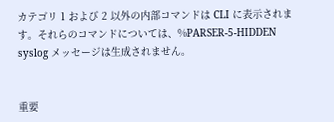カテゴリ 1 および 2 以外の内部コマンドは CLI に表示されます。それらのコマンドについては、%PARSER-5-HIDDEN syslog メッセージは生成されません。


重要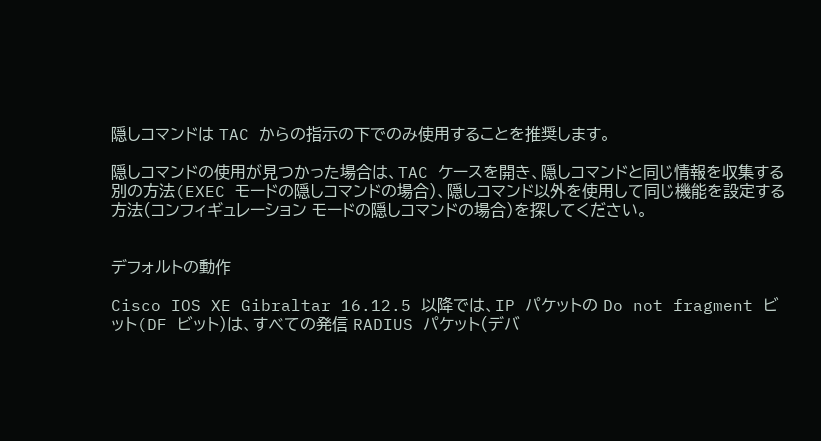隠しコマンドは TAC からの指示の下でのみ使用することを推奨します。

隠しコマンドの使用が見つかった場合は、TAC ケースを開き、隠しコマンドと同じ情報を収集する別の方法(EXEC モードの隠しコマンドの場合)、隠しコマンド以外を使用して同じ機能を設定する方法(コンフィギュレーション モードの隠しコマンドの場合)を探してください。


デフォルトの動作

Cisco IOS XE Gibraltar 16.12.5 以降では、IP パケットの Do not fragment ビット(DF ビット)は、すべての発信 RADIUS パケット(デバ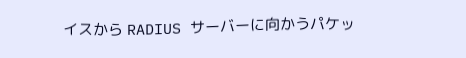イスから RADIUS サーバーに向かうパケッ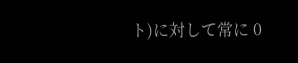ト)に対して常に 0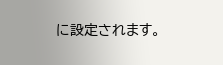に設定されます。